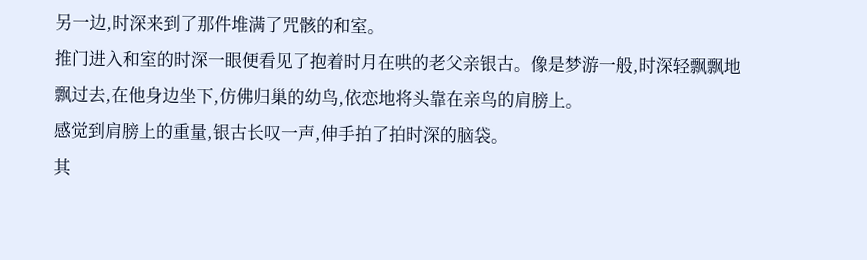另一边,时深来到了那件堆满了咒骸的和室。
推门进入和室的时深一眼便看见了抱着时月在哄的老父亲银古。像是梦游一般,时深轻飘飘地飘过去,在他身边坐下,仿佛归巢的幼鸟,依恋地将头靠在亲鸟的肩膀上。
感觉到肩膀上的重量,银古长叹一声,伸手拍了拍时深的脑袋。
其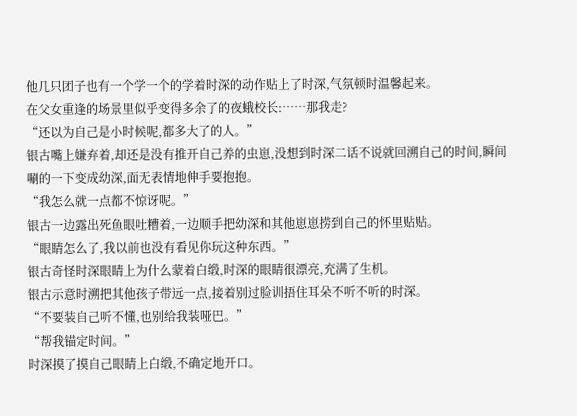他几只团子也有一个学一个的学着时深的动作贴上了时深,气氛顿时温馨起来。
在父女重逢的场景里似乎变得多余了的夜蛾校长:……那我走?
“还以为自己是小时候呢,都多大了的人。”
银古嘴上嫌弃着,却还是没有推开自己养的虫崽,没想到时深二话不说就回溯自己的时间,瞬间唰的一下变成幼深,面无表情地伸手要抱抱。
“我怎么就一点都不惊讶呢。”
银古一边露出死鱼眼吐糟着,一边顺手把幼深和其他崽崽捞到自己的怀里贴贴。
“眼睛怎么了,我以前也没有看见你玩这种东西。”
银古奇怪时深眼睛上为什么蒙着白缎,时深的眼睛很漂亮,充满了生机。
银古示意时溯把其他孩子带远一点,接着别过脸训捂住耳朵不听不听的时深。
“不要装自己听不懂,也别给我装哑巴。”
“帮我锚定时间。”
时深摸了摸自己眼睛上白缎,不确定地开口。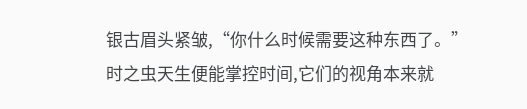银古眉头紧皱,“你什么时候需要这种东西了。”
时之虫天生便能掌控时间,它们的视角本来就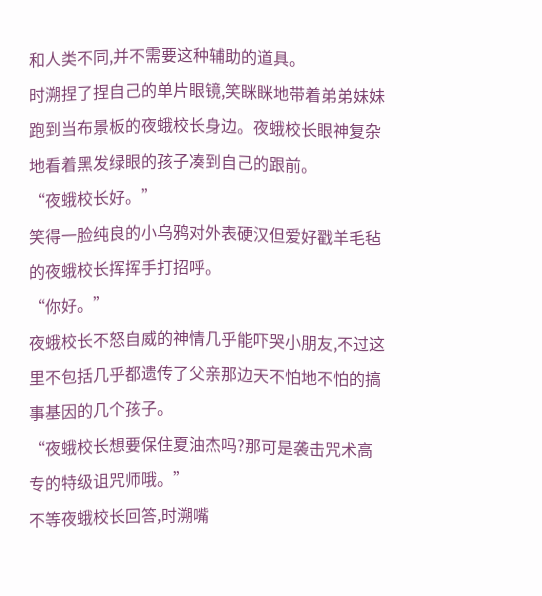和人类不同,并不需要这种辅助的道具。
时溯捏了捏自己的单片眼镜,笑眯眯地带着弟弟妹妹跑到当布景板的夜蛾校长身边。夜蛾校长眼神复杂地看着黑发绿眼的孩子凑到自己的跟前。
“夜蛾校长好。”
笑得一脸纯良的小乌鸦对外表硬汉但爱好戳羊毛毡的夜蛾校长挥挥手打招呼。
“你好。”
夜蛾校长不怒自威的神情几乎能吓哭小朋友,不过这里不包括几乎都遗传了父亲那边天不怕地不怕的搞事基因的几个孩子。
“夜蛾校长想要保住夏油杰吗?那可是袭击咒术高专的特级诅咒师哦。”
不等夜蛾校长回答,时溯嘴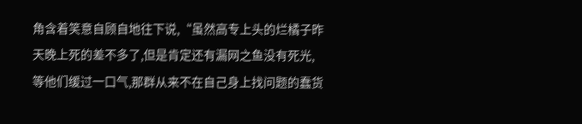角含着笑意自顾自地往下说,“虽然高专上头的烂橘子昨天晚上死的差不多了,但是肯定还有漏网之鱼没有死光,等他们缓过一口气,那群从来不在自己身上找问题的蠢货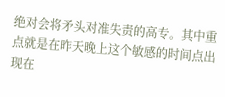绝对会将矛头对准失责的高专。其中重点就是在昨天晚上这个敏感的时间点出现在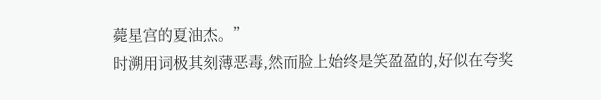薨星宫的夏油杰。”
时溯用词极其刻薄恶毒,然而脸上始终是笑盈盈的,好似在夸奖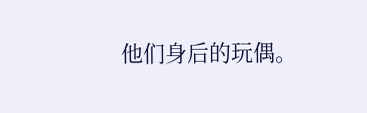他们身后的玩偶。